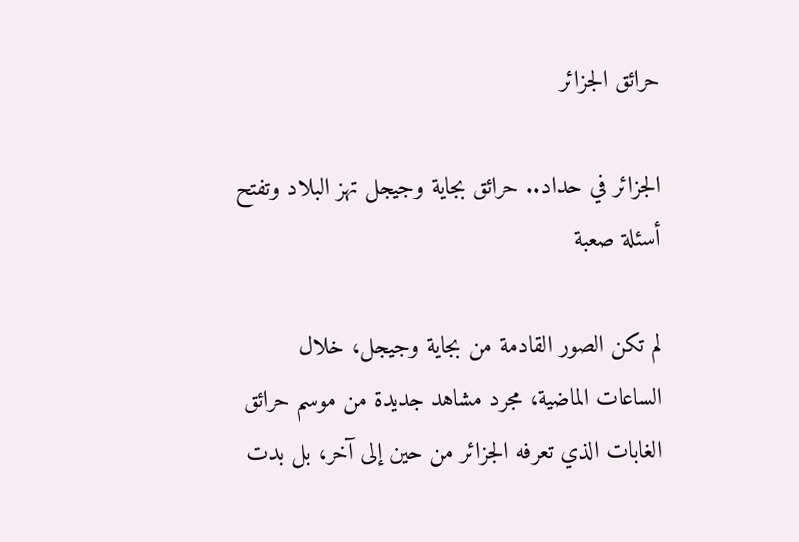حرائق الجزائر

الجزائر في حداد.. حرائق بجاية وجيجل تهز البلاد وتفتح أسئلة صعبة

لم تكن الصور القادمة من بجاية وجيجل، خلال الساعات الماضية، مجرد مشاهد جديدة من موسم حرائق الغابات الذي تعرفه الجزائر من حين إلى آخر، بل بدت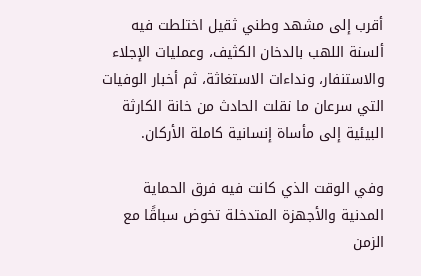أقرب إلى مشهد وطني ثقيل اختلطت فيه ألسنة اللهب بالدخان الكثيف، وعمليات الإجلاء والاستنفار، ونداءات الاستغاثة، ثم أخبار الوفيات التي سرعان ما نقلت الحادث من خانة الكارثة البيئية إلى مأساة إنسانية كاملة الأركان.

وفي الوقت الذي كانت فيه فرق الحماية المدنية والأجهزة المتدخلة تخوض سباقًا مع الزمن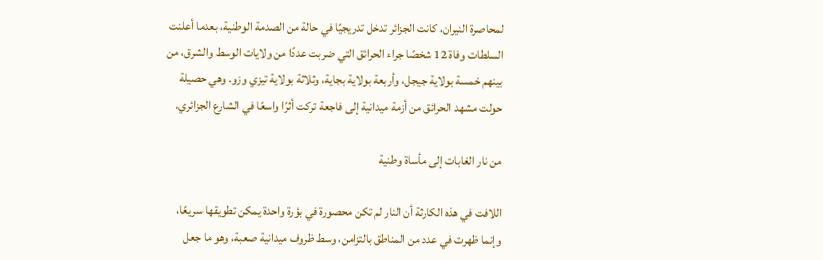لمحاصرة النيران، كانت الجزائر تدخل تدريجيًا في حالة من الصدمة الوطنية، بعدما أعلنت السلطات وفاة 12 شخصًا جراء الحرائق التي ضربت عددًا من ولايات الوسط والشرق، من بينهم خمسة بولاية جيجل، وأربعة بولاية بجاية، وثلاثة بولاية تيزي وزو. وهي حصيلة حولت مشهد الحرائق من أزمة ميدانية إلى فاجعة تركت أثرًا واسعًا في الشارع الجزائري.

من نار الغابات إلى مأساة وطنية

اللافت في هذه الكارثة أن النار لم تكن محصورة في بؤرة واحدة يمكن تطويقها سريعًا، وإنما ظهرت في عدد من المناطق بالتزامن، وسط ظروف ميدانية صعبة، وهو ما جعل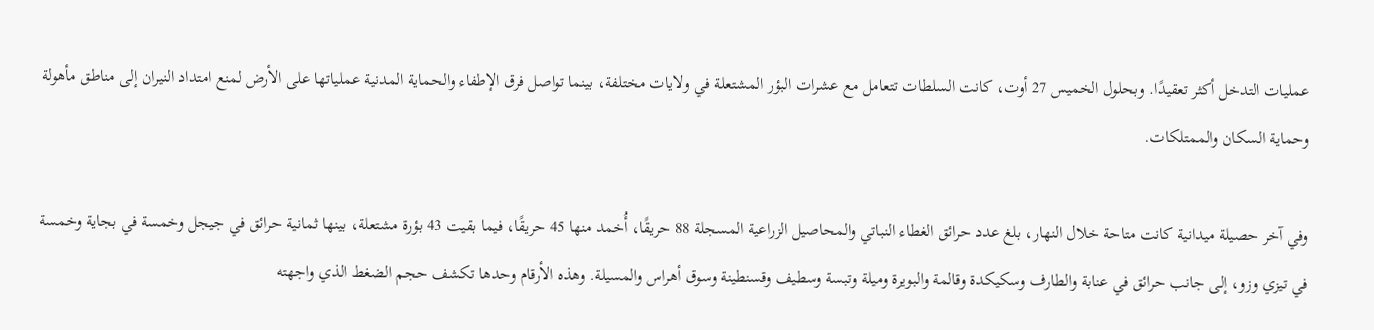عمليات التدخل أكثر تعقيدًا. وبحلول الخميس 27 أوت، كانت السلطات تتعامل مع عشرات البؤر المشتعلة في ولايات مختلفة، بينما تواصل فرق الإطفاء والحماية المدنية عملياتها على الأرض لمنع امتداد النيران إلى مناطق مأهولة وحماية السكان والممتلكات.

وفي آخر حصيلة ميدانية كانت متاحة خلال النهار، بلغ عدد حرائق الغطاء النباتي والمحاصيل الزراعية المسجلة 88 حريقًا، أُخمد منها 45 حريقًا، فيما بقيت 43 بؤرة مشتعلة، بينها ثمانية حرائق في جيجل وخمسة في بجاية وخمسة في تيزي وزو، إلى جانب حرائق في عنابة والطارف وسكيكدة وقالمة والبويرة وميلة وتبسة وسطيف وقسنطينة وسوق أهراس والمسيلة. وهذه الأرقام وحدها تكشف حجم الضغط الذي واجهته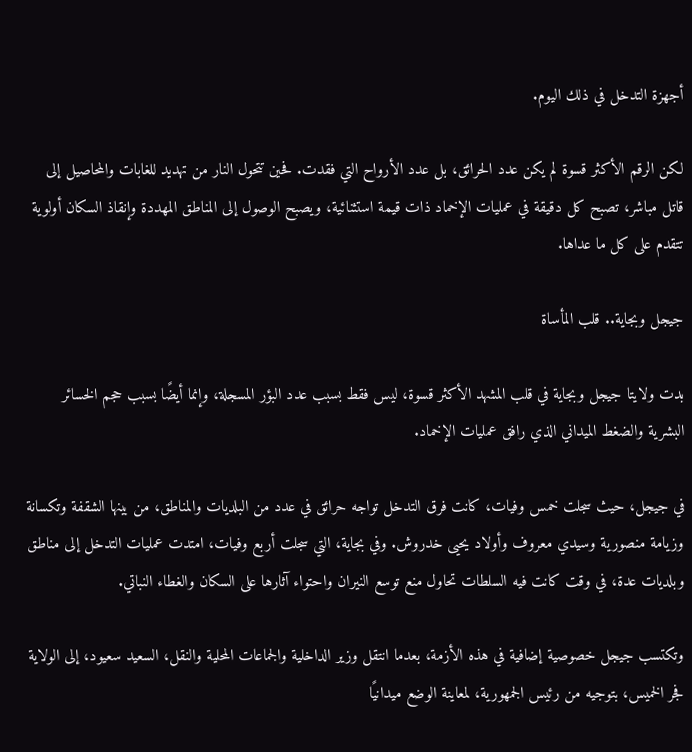أجهزة التدخل في ذلك اليوم.

لكن الرقم الأكثر قسوة لم يكن عدد الحرائق، بل عدد الأرواح التي فقدت. فحين تتحول النار من تهديد للغابات والمحاصيل إلى قاتل مباشر، تصبح كل دقيقة في عمليات الإخماد ذات قيمة استثنائية، ويصبح الوصول إلى المناطق المهددة وإنقاذ السكان أولوية تتقدم على كل ما عداها.

جيجل وبجاية.. قلب المأساة

بدت ولايتا جيجل وبجاية في قلب المشهد الأكثر قسوة، ليس فقط بسبب عدد البؤر المسجلة، وإنما أيضًا بسبب حجم الخسائر البشرية والضغط الميداني الذي رافق عمليات الإخماد.

في جيجل، حيث سجلت خمس وفيات، كانت فرق التدخل تواجه حرائق في عدد من البلديات والمناطق، من بينها الشقفة وتكسانة وزيامة منصورية وسيدي معروف وأولاد يحيى خدروش. وفي بجاية، التي سجلت أربع وفيات، امتدت عمليات التدخل إلى مناطق وبلديات عدة، في وقت كانت فيه السلطات تحاول منع توسع النيران واحتواء آثارها على السكان والغطاء النباتي.

وتكتسب جيجل خصوصية إضافية في هذه الأزمة، بعدما انتقل وزير الداخلية والجماعات المحلية والنقل، السعيد سعيود، إلى الولاية فجر الخميس، بتوجيه من رئيس الجمهورية، لمعاينة الوضع ميدانيًا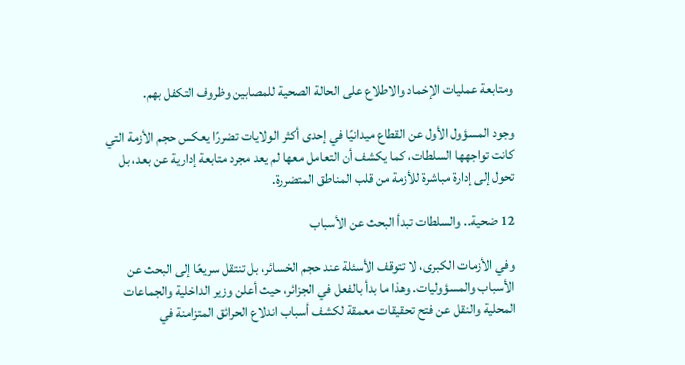ومتابعة عمليات الإخماد والاطلاع على الحالة الصحية للمصابين وظروف التكفل بهم.

وجود المسؤول الأول عن القطاع ميدانيًا في إحدى أكثر الولايات تضررًا يعكس حجم الأزمة التي كانت تواجهها السلطات، كما يكشف أن التعامل معها لم يعد مجرد متابعة إدارية عن بعد، بل تحول إلى إدارة مباشرة للأزمة من قلب المناطق المتضررة.

12 ضحية.. والسلطات تبدأ البحث عن الأسباب

وفي الأزمات الكبرى، لا تتوقف الأسئلة عند حجم الخسائر، بل تنتقل سريعًا إلى البحث عن الأسباب والمسؤوليات. وهذا ما بدأ بالفعل في الجزائر، حيث أعلن وزير الداخلية والجماعات المحلية والنقل عن فتح تحقيقات معمقة لكشف أسباب اندلاع الحرائق المتزامنة في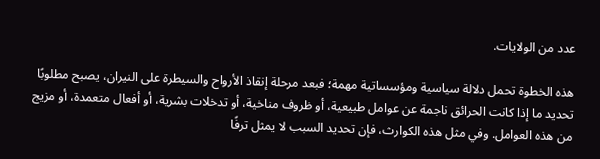عدد من الولايات.

هذه الخطوة تحمل دلالة سياسية ومؤسساتية مهمة؛ فبعد مرحلة إنقاذ الأرواح والسيطرة على النيران، يصبح مطلوبًا تحديد ما إذا كانت الحرائق ناجمة عن عوامل طبيعية، أو ظروف مناخية، أو تدخلات بشرية، أو أفعال متعمدة، أو مزيج من هذه العوامل. وفي مثل هذه الكوارث، فإن تحديد السبب لا يمثل ترفًا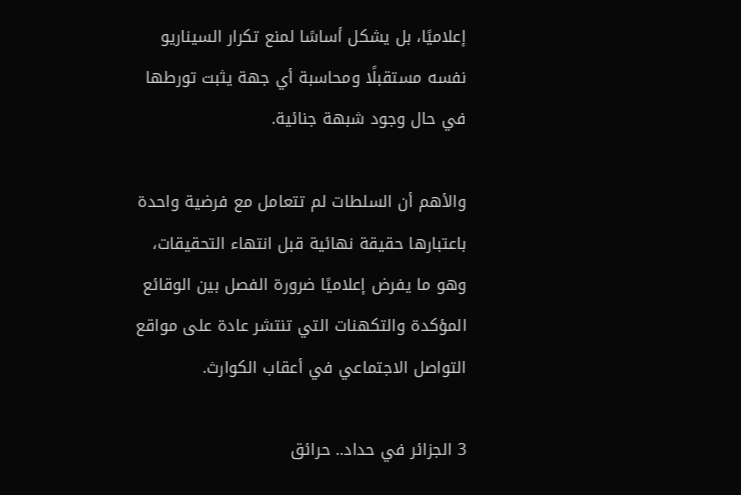إعلاميًا، بل يشكل أساسًا لمنع تكرار السيناريو نفسه مستقبلًا ومحاسبة أي جهة يثبت تورطها في حال وجود شبهة جنائية.

والأهم أن السلطات لم تتعامل مع فرضية واحدة باعتبارها حقيقة نهائية قبل انتهاء التحقيقات، وهو ما يفرض إعلاميًا ضرورة الفصل بين الوقائع المؤكدة والتكهنات التي تنتشر عادة على مواقع التواصل الاجتماعي في أعقاب الكوارث.

3 الجزائر في حداد.. حرائق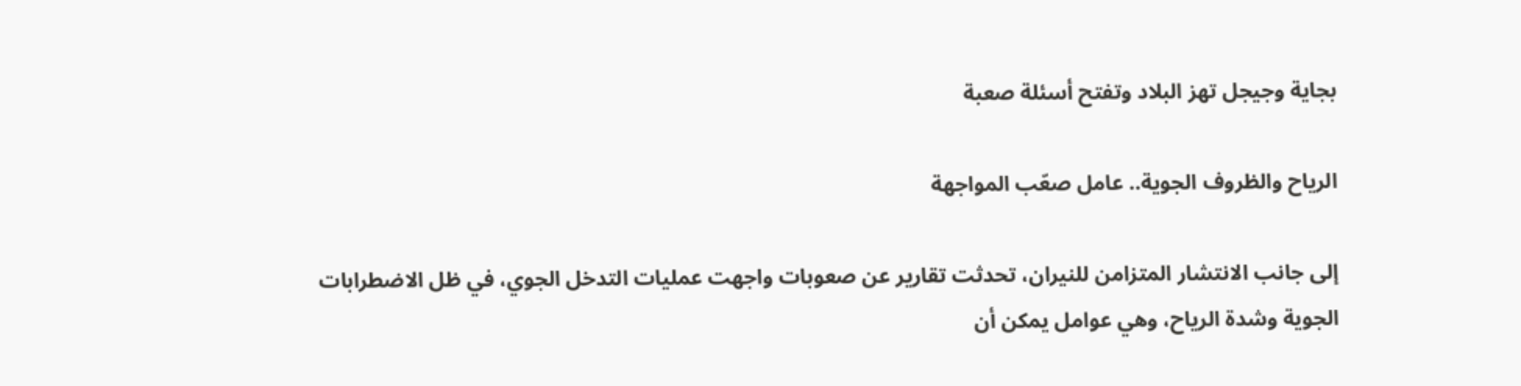بجاية وجيجل تهز البلاد وتفتح أسئلة صعبة

الرياح والظروف الجوية.. عامل صعّب المواجهة

إلى جانب الانتشار المتزامن للنيران، تحدثت تقارير عن صعوبات واجهت عمليات التدخل الجوي، في ظل الاضطرابات الجوية وشدة الرياح، وهي عوامل يمكن أن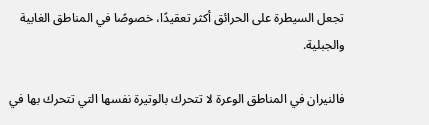تجعل السيطرة على الحرائق أكثر تعقيدًا، خصوصًا في المناطق الغابية والجبلية.

فالنيران في المناطق الوعرة لا تتحرك بالوتيرة نفسها التي تتحرك بها في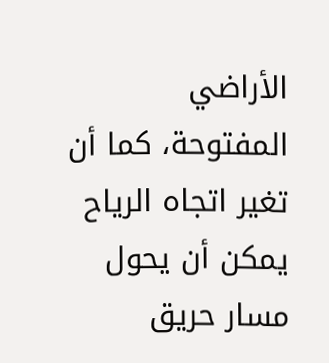الأراضي المفتوحة، كما أن تغير اتجاه الرياح يمكن أن يحول مسار حريق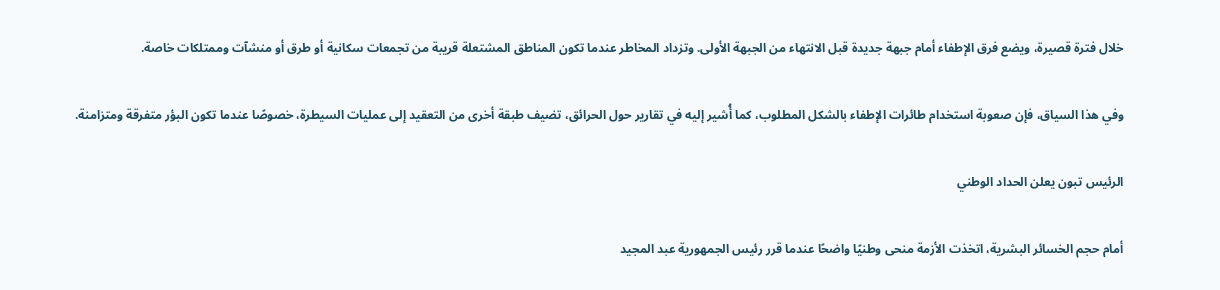خلال فترة قصيرة، ويضع فرق الإطفاء أمام جبهة جديدة قبل الانتهاء من الجبهة الأولى. وتزداد المخاطر عندما تكون المناطق المشتعلة قريبة من تجمعات سكانية أو طرق أو منشآت وممتلكات خاصة.

وفي هذا السياق، فإن صعوبة استخدام طائرات الإطفاء بالشكل المطلوب، كما أُشير إليه في تقارير حول الحرائق، تضيف طبقة أخرى من التعقيد إلى عمليات السيطرة، خصوصًا عندما تكون البؤر متفرقة ومتزامنة.

الرئيس تبون يعلن الحداد الوطني

أمام حجم الخسائر البشرية، اتخذت الأزمة منحى وطنيًا واضحًا عندما قرر رئيس الجمهورية عبد المجيد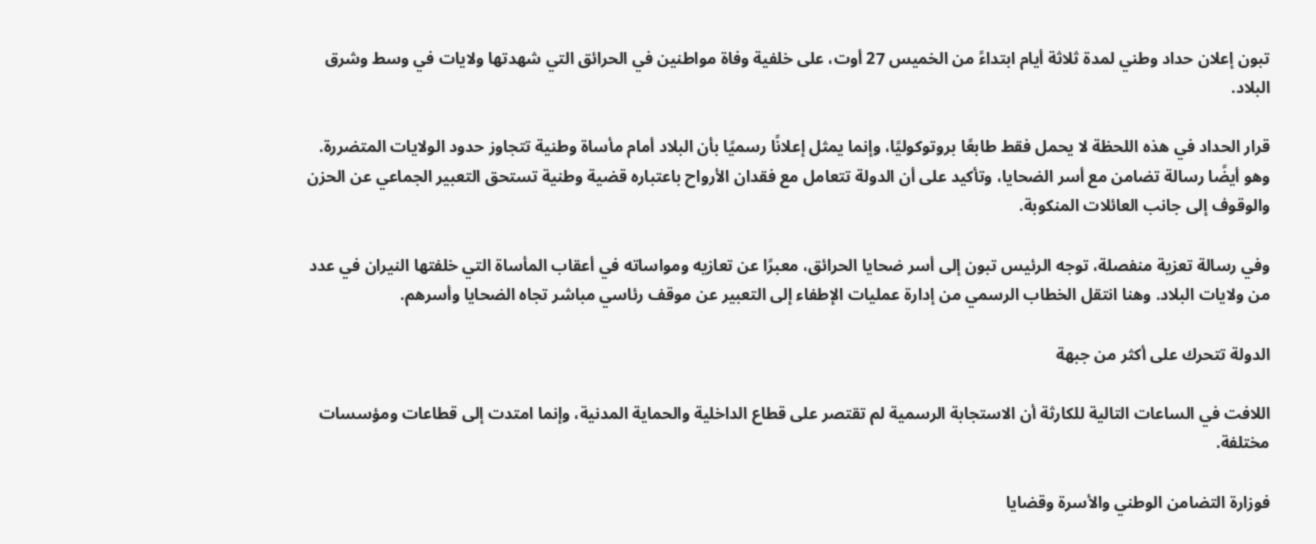تبون إعلان حداد وطني لمدة ثلاثة أيام ابتداءً من الخميس 27 أوت، على خلفية وفاة مواطنين في الحرائق التي شهدتها ولايات في وسط وشرق البلاد.

قرار الحداد في هذه اللحظة لا يحمل فقط طابعًا بروتوكوليًا، وإنما يمثل إعلانًا رسميًا بأن البلاد أمام مأساة وطنية تتجاوز حدود الولايات المتضررة. وهو أيضًا رسالة تضامن مع أسر الضحايا، وتأكيد على أن الدولة تتعامل مع فقدان الأرواح باعتباره قضية وطنية تستحق التعبير الجماعي عن الحزن والوقوف إلى جانب العائلات المنكوبة.

وفي رسالة تعزية منفصلة، توجه الرئيس تبون إلى أسر ضحايا الحرائق، معبرًا عن تعازيه ومواساته في أعقاب المأساة التي خلفتها النيران في عدد من ولايات البلاد. وهنا انتقل الخطاب الرسمي من إدارة عمليات الإطفاء إلى التعبير عن موقف رئاسي مباشر تجاه الضحايا وأسرهم.

الدولة تتحرك على أكثر من جبهة

اللافت في الساعات التالية للكارثة أن الاستجابة الرسمية لم تقتصر على قطاع الداخلية والحماية المدنية، وإنما امتدت إلى قطاعات ومؤسسات مختلفة.

فوزارة التضامن الوطني والأسرة وقضايا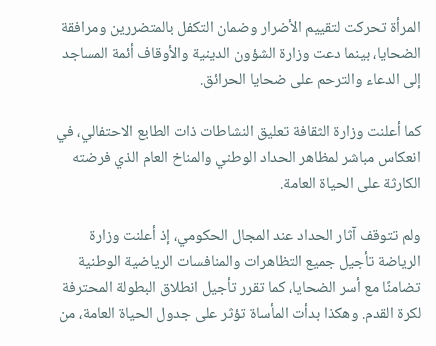المرأة تحركت لتقييم الأضرار وضمان التكفل بالمتضررين ومرافقة الضحايا، بينما دعت وزارة الشؤون الدينية والأوقاف أئمة المساجد إلى الدعاء والترحم على ضحايا الحرائق.

كما أعلنت وزارة الثقافة تعليق النشاطات ذات الطابع الاحتفالي، في انعكاس مباشر لمظاهر الحداد الوطني والمناخ العام الذي فرضته الكارثة على الحياة العامة.

ولم تتوقف آثار الحداد عند المجال الحكومي، إذ أعلنت وزارة الرياضة تأجيل جميع التظاهرات والمنافسات الرياضية الوطنية تضامنًا مع أسر الضحايا، كما تقرر تأجيل انطلاق البطولة المحترفة لكرة القدم. وهكذا بدأت المأساة تؤثر على جدول الحياة العامة، من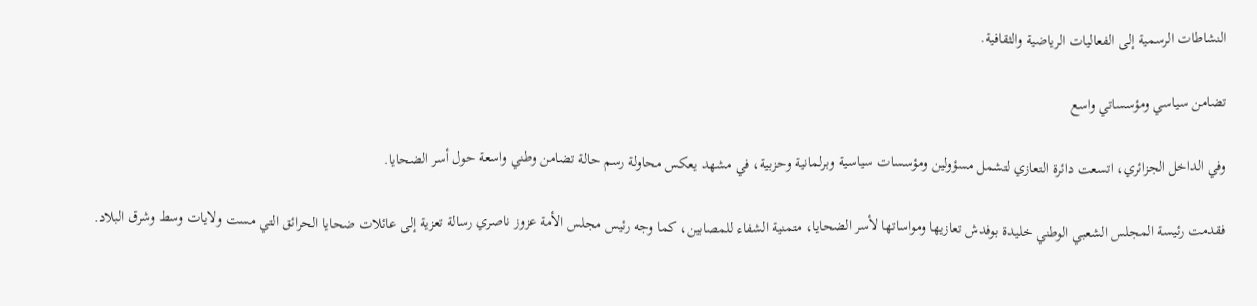النشاطات الرسمية إلى الفعاليات الرياضية والثقافية.

تضامن سياسي ومؤسساتي واسع

وفي الداخل الجزائري، اتسعت دائرة التعازي لتشمل مسؤولين ومؤسسات سياسية وبرلمانية وحزبية، في مشهد يعكس محاولة رسم حالة تضامن وطني واسعة حول أسر الضحايا.

فقدمت رئيسة المجلس الشعبي الوطني خليدة بوفدش تعازيها ومواساتها لأسر الضحايا، متمنية الشفاء للمصابين، كما وجه رئيس مجلس الأمة عزوز ناصري رسالة تعزية إلى عائلات ضحايا الحرائق التي مست ولايات وسط وشرق البلاد.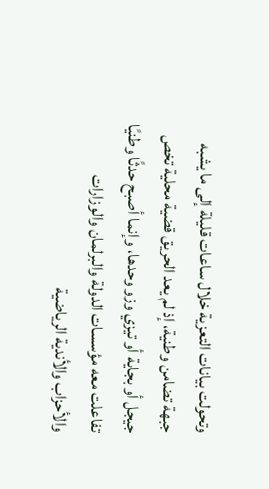وتحولت بيانات التعزية خلال ساعات قليلة إلى ما يشبه جبهة تضامن وطنية، إذ لم يعد الحريق قضية محلية تخص جيجل أو بجاية أو تيزي وزو وحدها، وإنما أصبح حدثًا وطنيًا تفاعلت معه مؤسسات الدولة والبرلمان والوزارات والأحزاب والأندية الرياضية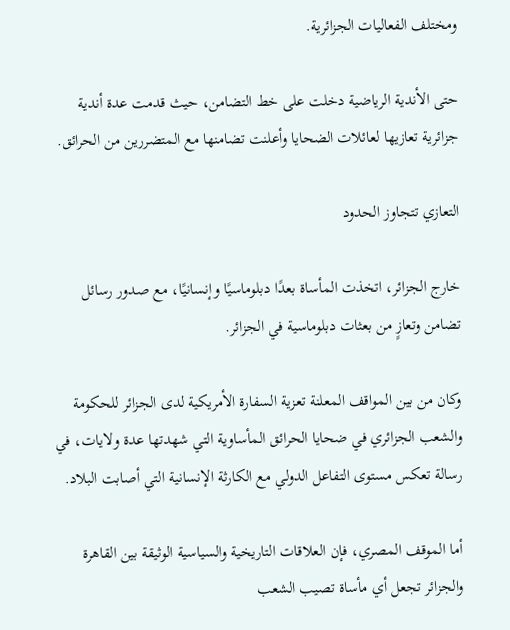ومختلف الفعاليات الجزائرية.

حتى الأندية الرياضية دخلت على خط التضامن، حيث قدمت عدة أندية جزائرية تعازيها لعائلات الضحايا وأعلنت تضامنها مع المتضررين من الحرائق.

التعازي تتجاوز الحدود

خارج الجزائر، اتخذت المأساة بعدًا دبلوماسيًا وإنسانيًا، مع صدور رسائل تضامن وتعازٍ من بعثات دبلوماسية في الجزائر.

وكان من بين المواقف المعلنة تعزية السفارة الأمريكية لدى الجزائر للحكومة والشعب الجزائري في ضحايا الحرائق المأساوية التي شهدتها عدة ولايات، في رسالة تعكس مستوى التفاعل الدولي مع الكارثة الإنسانية التي أصابت البلاد.

أما الموقف المصري، فإن العلاقات التاريخية والسياسية الوثيقة بين القاهرة والجزائر تجعل أي مأساة تصيب الشعب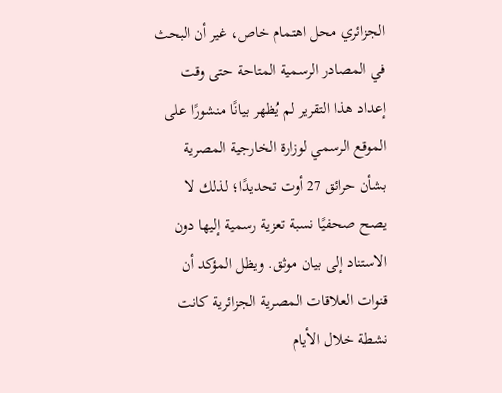الجزائري محل اهتمام خاص، غير أن البحث في المصادر الرسمية المتاحة حتى وقت إعداد هذا التقرير لم يُظهر بيانًا منشورًا على الموقع الرسمي لوزارة الخارجية المصرية بشأن حرائق 27 أوت تحديدًا؛ لذلك لا يصح صحفيًا نسبة تعزية رسمية إليها دون الاستناد إلى بيان موثق. ويظل المؤكد أن قنوات العلاقات المصرية الجزائرية كانت نشطة خلال الأيام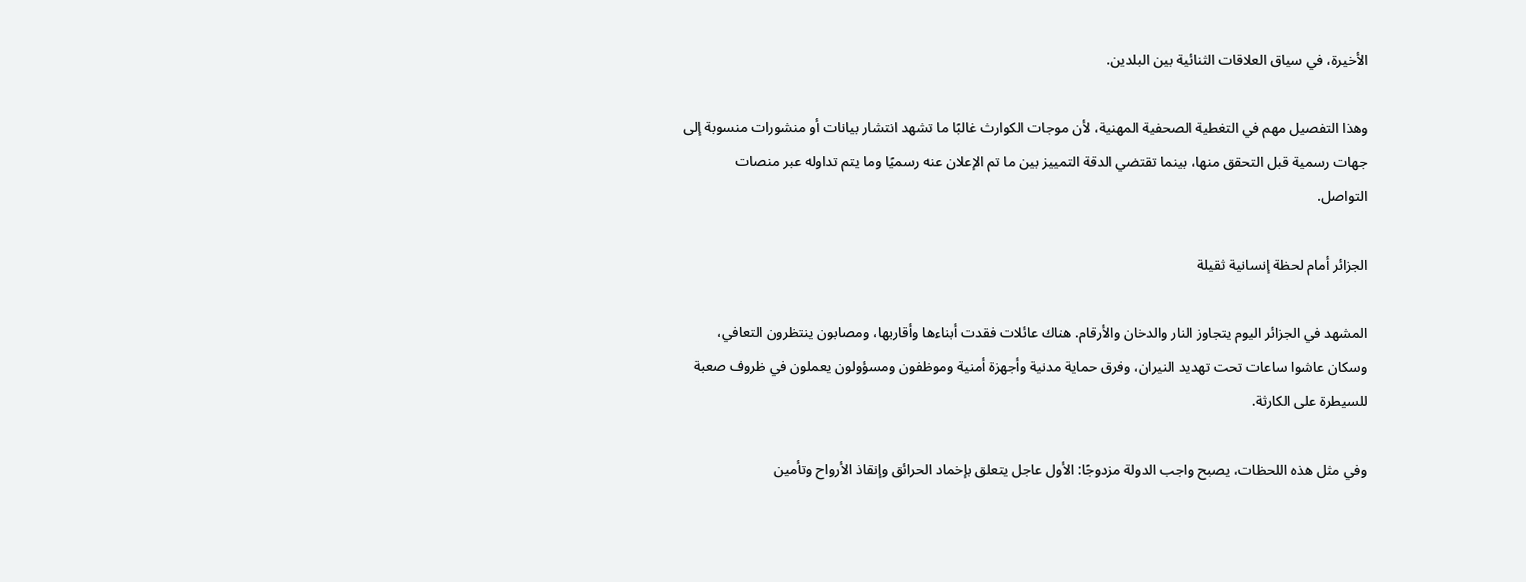الأخيرة، في سياق العلاقات الثنائية بين البلدين.

وهذا التفصيل مهم في التغطية الصحفية المهنية، لأن موجات الكوارث غالبًا ما تشهد انتشار بيانات أو منشورات منسوبة إلى جهات رسمية قبل التحقق منها، بينما تقتضي الدقة التمييز بين ما تم الإعلان عنه رسميًا وما يتم تداوله عبر منصات التواصل.

الجزائر أمام لحظة إنسانية ثقيلة

المشهد في الجزائر اليوم يتجاوز النار والدخان والأرقام. هناك عائلات فقدت أبناءها وأقاربها، ومصابون ينتظرون التعافي، وسكان عاشوا ساعات تحت تهديد النيران، وفرق حماية مدنية وأجهزة أمنية وموظفون ومسؤولون يعملون في ظروف صعبة للسيطرة على الكارثة.

وفي مثل هذه اللحظات، يصبح واجب الدولة مزدوجًا: الأول عاجل يتعلق بإخماد الحرائق وإنقاذ الأرواح وتأمين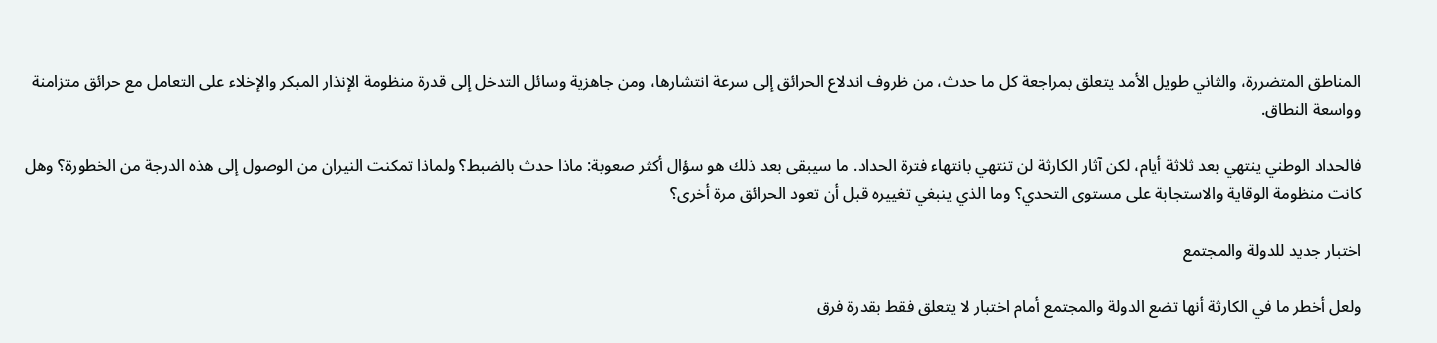المناطق المتضررة، والثاني طويل الأمد يتعلق بمراجعة كل ما حدث، من ظروف اندلاع الحرائق إلى سرعة انتشارها، ومن جاهزية وسائل التدخل إلى قدرة منظومة الإنذار المبكر والإخلاء على التعامل مع حرائق متزامنة وواسعة النطاق.

فالحداد الوطني ينتهي بعد ثلاثة أيام، لكن آثار الكارثة لن تنتهي بانتهاء فترة الحداد. ما سيبقى بعد ذلك هو سؤال أكثر صعوبة: ماذا حدث بالضبط؟ ولماذا تمكنت النيران من الوصول إلى هذه الدرجة من الخطورة؟ وهل كانت منظومة الوقاية والاستجابة على مستوى التحدي؟ وما الذي ينبغي تغييره قبل أن تعود الحرائق مرة أخرى؟

اختبار جديد للدولة والمجتمع

ولعل أخطر ما في الكارثة أنها تضع الدولة والمجتمع أمام اختبار لا يتعلق فقط بقدرة فرق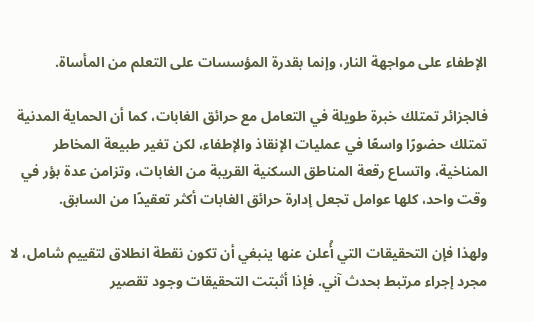الإطفاء على مواجهة النار، وإنما بقدرة المؤسسات على التعلم من المأساة.

فالجزائر تمتلك خبرة طويلة في التعامل مع حرائق الغابات، كما أن الحماية المدنية تمتلك حضورًا واسعًا في عمليات الإنقاذ والإطفاء، لكن تغير طبيعة المخاطر المناخية، واتساع رقعة المناطق السكنية القريبة من الغابات، وتزامن عدة بؤر في وقت واحد، كلها عوامل تجعل إدارة حرائق الغابات أكثر تعقيدًا من السابق.

ولهذا فإن التحقيقات التي أُعلن عنها ينبغي أن تكون نقطة انطلاق لتقييم شامل، لا مجرد إجراء مرتبط بحدث آني. فإذا أثبتت التحقيقات وجود تقصير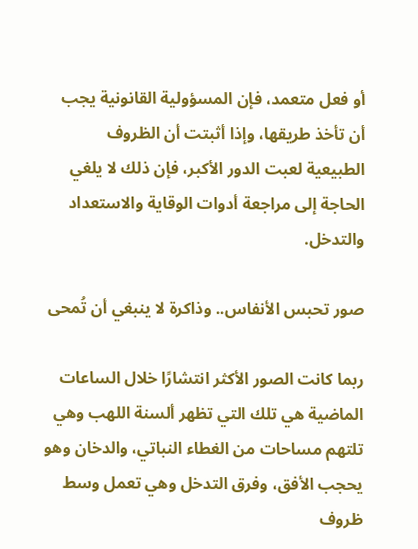أو فعل متعمد، فإن المسؤولية القانونية يجب أن تأخذ طريقها، وإذا أثبتت أن الظروف الطبيعية لعبت الدور الأكبر، فإن ذلك لا يلغي الحاجة إلى مراجعة أدوات الوقاية والاستعداد والتدخل.

صور تحبس الأنفاس.. وذاكرة لا ينبغي أن تُمحى

ربما كانت الصور الأكثر انتشارًا خلال الساعات الماضية هي تلك التي تظهر ألسنة اللهب وهي تلتهم مساحات من الغطاء النباتي، والدخان وهو يحجب الأفق، وفرق التدخل وهي تعمل وسط ظروف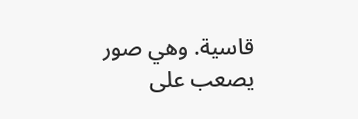قاسية. وهي صور يصعب على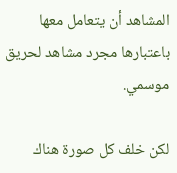المشاهد أن يتعامل معها باعتبارها مجرد مشاهد لحريق موسمي.

لكن خلف كل صورة هناك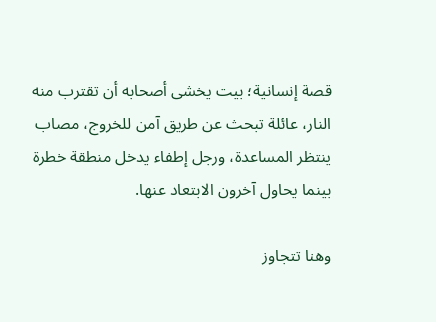قصة إنسانية؛ بيت يخشى أصحابه أن تقترب منه النار، عائلة تبحث عن طريق آمن للخروج، مصاب ينتظر المساعدة، ورجل إطفاء يدخل منطقة خطرة بينما يحاول آخرون الابتعاد عنها.

وهنا تتجاوز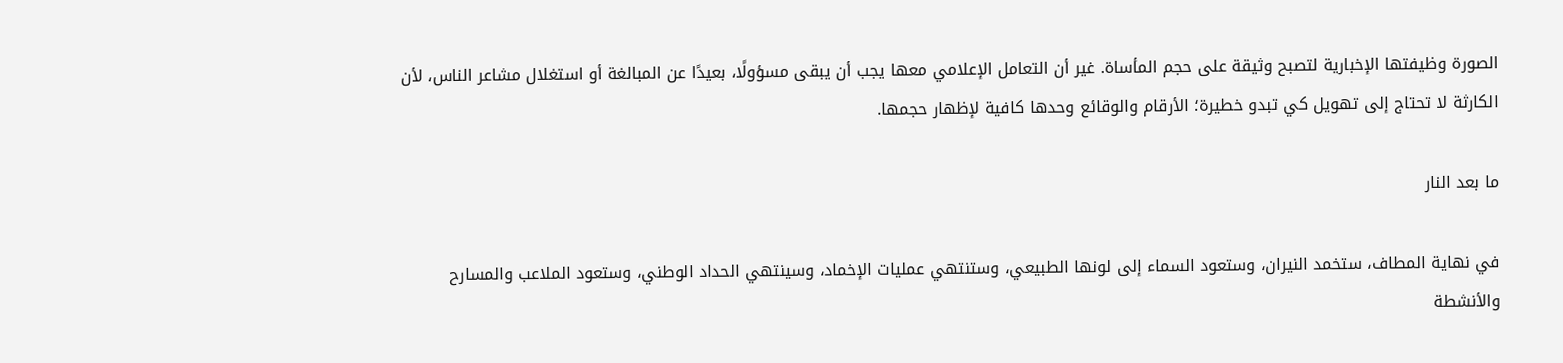الصورة وظيفتها الإخبارية لتصبح وثيقة على حجم المأساة. غير أن التعامل الإعلامي معها يجب أن يبقى مسؤولًا، بعيدًا عن المبالغة أو استغلال مشاعر الناس، لأن الكارثة لا تحتاج إلى تهويل كي تبدو خطيرة؛ الأرقام والوقائع وحدها كافية لإظهار حجمها.

ما بعد النار

في نهاية المطاف، ستخمد النيران، وستعود السماء إلى لونها الطبيعي، وستنتهي عمليات الإخماد، وسينتهي الحداد الوطني، وستعود الملاعب والمسارح والأنشطة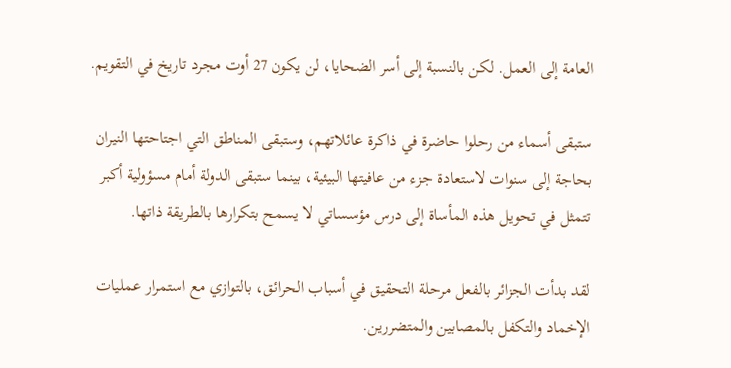العامة إلى العمل. لكن بالنسبة إلى أسر الضحايا، لن يكون 27 أوت مجرد تاريخ في التقويم.

ستبقى أسماء من رحلوا حاضرة في ذاكرة عائلاتهم، وستبقى المناطق التي اجتاحتها النيران بحاجة إلى سنوات لاستعادة جزء من عافيتها البيئية، بينما ستبقى الدولة أمام مسؤولية أكبر تتمثل في تحويل هذه المأساة إلى درس مؤسساتي لا يسمح بتكرارها بالطريقة ذاتها.

لقد بدأت الجزائر بالفعل مرحلة التحقيق في أسباب الحرائق، بالتوازي مع استمرار عمليات الإخماد والتكفل بالمصابين والمتضررين.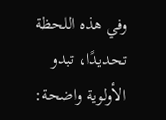وفي هذه اللحظة تحديدًا، تبدو الأولوية واضحة: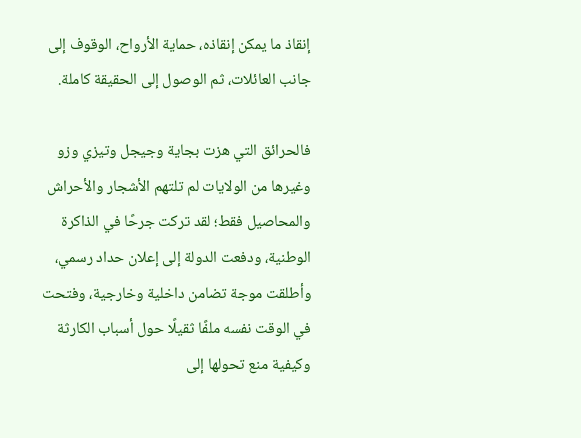إنقاذ ما يمكن إنقاذه، حماية الأرواح، الوقوف إلى جانب العائلات، ثم الوصول إلى الحقيقة كاملة.

فالحرائق التي هزت بجاية وجيجل وتيزي وزو وغيرها من الولايات لم تلتهم الأشجار والأحراش والمحاصيل فقط؛ لقد تركت جرحًا في الذاكرة الوطنية، ودفعت الدولة إلى إعلان حداد رسمي، وأطلقت موجة تضامن داخلية وخارجية، وفتحت في الوقت نفسه ملفًا ثقيلًا حول أسباب الكارثة وكيفية منع تحولها إلى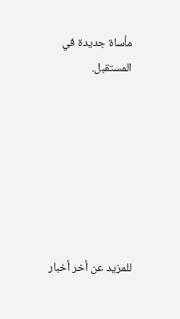مأساة جديدة في المستقبل.







للمزيد عن أخر أخبار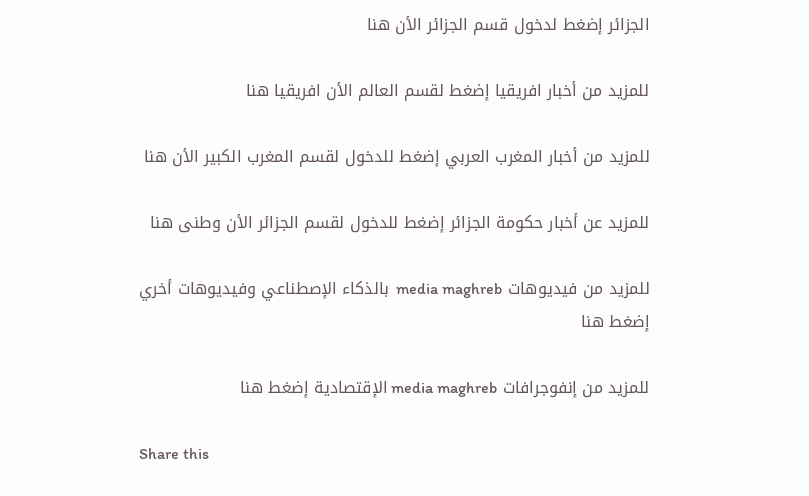الجزائر إضغط لدخول قسم الجزائر الأن هنا

للمزيد من أخبار افريقيا إضغط لقسم العالم الأن افريقيا هنا

للمزيد من أخبار المغرب العربي إضغط للدخول لقسم المغرب الكبير الأن هنا

للمزيد عن أخبار حكومة الجزائر إضغط للدخول لقسم الجزائر الأن وطنى هنا

للمزيد من فيديوهات media maghreb  بالذكاء الإصطناعي وفيديوهات أخري إضغط هنا

للمزيد من إنفوجرافات media maghreb الإقتصادية إضغط هنا

Share this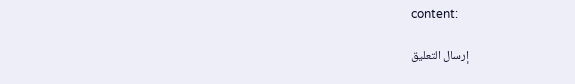content:

إرسال التعليق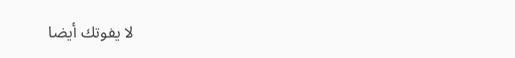لا يفوتك أيضا